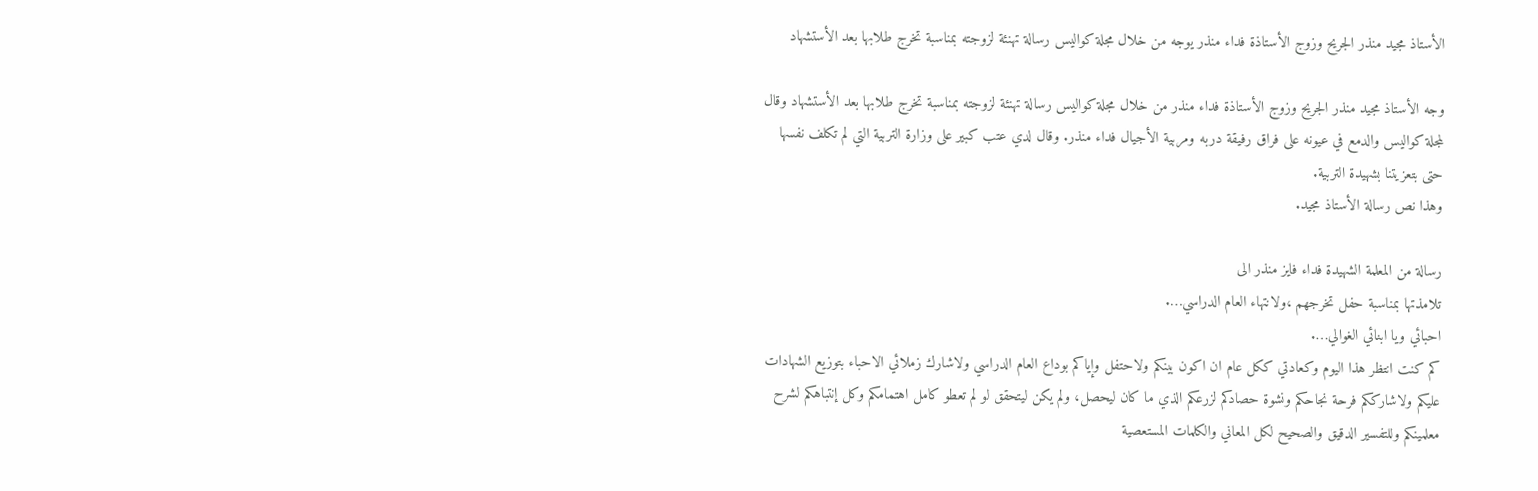الأستاذ مجيد منذر الجريح وزوج الأستاذة فداء منذر يوجه من خلال مجلة كواليس رسالة تهنئة لزوجته بمناسبة تخرج طلابها بعد الأستشهاد

وجه الأستاذ مجيد منذر الجريح وزوج الأستاذة فداء منذر من خلال مجلة كواليس رسالة تهنئة لزوجته بمناسبة تخرج طلابها بعد الأستشهاد وقال لمجلة كواليس والدمع في عيونه على فراق رفيقة دربه ومربية الأجيال فداء منذر. وقال لدي عتب كبير على وزارة التربية التي لم تكلف نفسها حتى بتعزيتنا بشهيدة التربية.
وهذا نص رسالة الأستاذ مجيد.

رسالة من المعلمة الشهيدة فداء فايز منذر الى
تلامذتها بمناسبة حفل تخرجهم ،ولانتهاء العام الدراسي….
احبائي ويا ابنائي الغوالي….
كم كنت انتظر هذا اليوم وكعادتي ككل عام ان اكون بينكم ولاحتفل وإياكم بوداع العام الدراسي ولاشارك زملائي الاحباء بتوزيع الشهادات عليكم ولاشارككم فرحة نجاحكم ونشوة حصادكم لزرعكم الذي ما كان ليحصل، ولم يكن ليتحقق لو لم تعطو كامل اهتمامكم وكل إنتباهكم لشرح معلمينكم وللتفسير الدقيق والصحيح لكل المعاني والكلمات المستعصية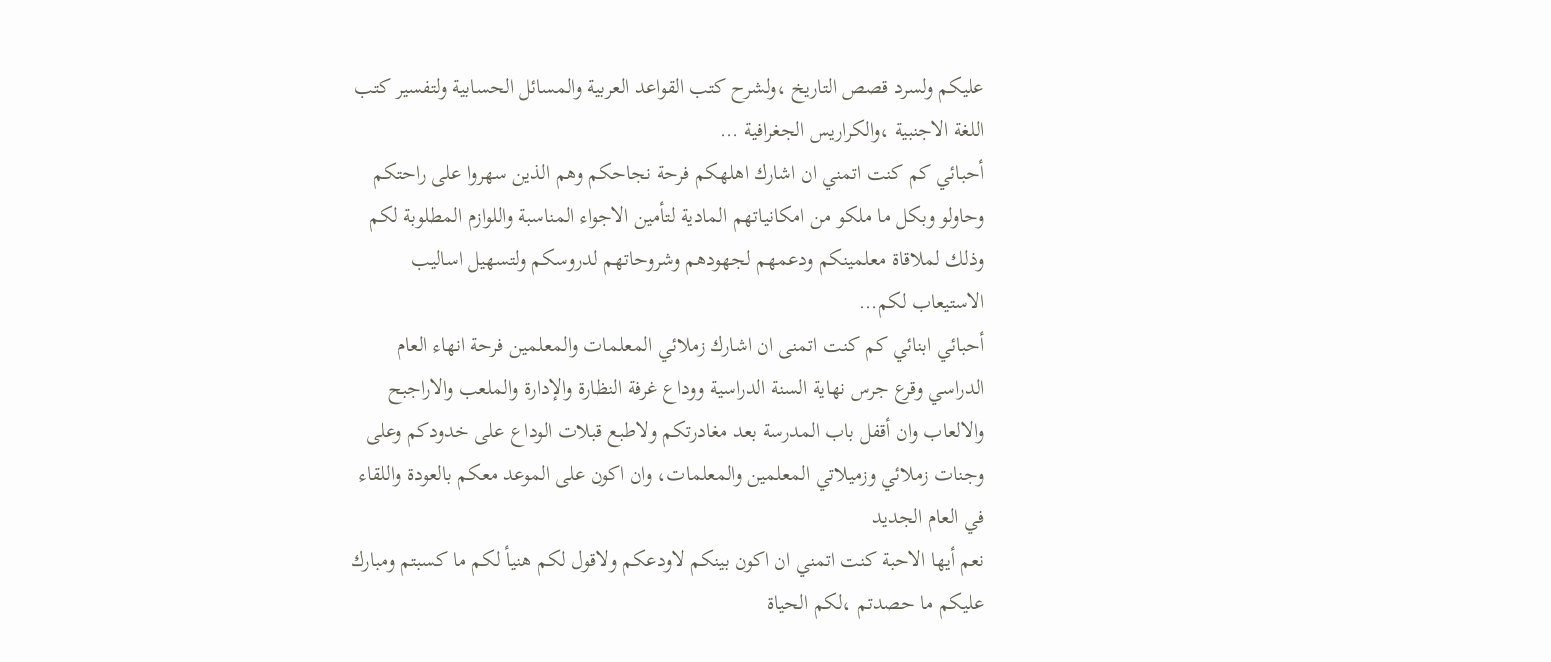عليكم ولسرد قصص التاريخ ،ولشرح كتب القواعد العربية والمسائل الحسابية ولتفسير كتب اللغة الاجنبية ،والكراريس الجغرافية …
أحبائي كم كنت اتمني ان اشارك اهلهكم فرحة نجاحكم وهم الذين سهروا على راحتكم وحاولو وبكل ما ملكو من امكانياتهم المادية لتأمين الاجواء المناسبة واللوازم المطلوبة لكم وذلك لملاقاة معلمينكم ودعمهم لجهودهم وشروحاتهم لدروسكم ولتسهيل اساليب الاستيعاب لكم…
أحبائي ابنائي كم كنت اتمنى ان اشارك زملائي المعلمات والمعلمين فرحة انهاء العام الدراسي وقرع جرس نهاية السنة الدراسية ووداع غرفة النظارة والإدارة والملعب والاراجبح والالعاب وان أقفل باب المدرسة بعد مغادرتكم ولاطبع قبلات الوداع على خدودكم وعلى وجنات زملائي وزميلاتي المعلمين والمعلمات، وان اكون على الموعد معكم بالعودة واللقاء في العام الجديد
نعم أيها الاحبة كنت اتمني ان اكون بينكم لاودعكم ولاقول لكم هنيأ لكم ما كسبتم ومبارك عليكم ما حصدتم ،لكم الحياة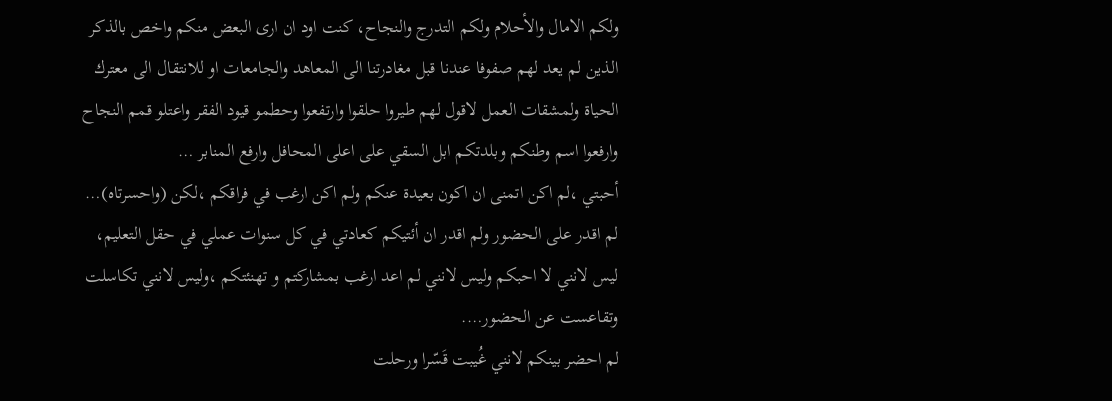ولكم الامال والأحلام ولكم التدرج والنجاح، كنت اود ان ارى البعض منكم واخص بالذكر الذين لم يعد لهم صفوفا عندنا قبل مغادرتنا الى المعاهد والجامعات او للانتقال الى معترك الحياة ولمشقات العمل لاقول لهم طيروا حلقوا وارتفعوا وحطمو قيود الفقر واعتلو قمم النجاح وارفعوا اسم وطنكم وبلدتكم ابل السقي على اعلى المحافل وارفع المنابر …
أحبتي ،لم اكن اتمنى ان اكون بعيدة عنكم ولم اكن ارغب في فراقكم ،لكن (واحسرتاه)… لم اقدر على الحضور ولم اقدر ان أئتيكم كعادتي في كل سنوات عملي في حقل التعليم، ليس لانني لا احبكم وليس لانني لم اعد ارغب بمشاركتم و تهنئتكم ،وليس لانني تكاسلت وتقاعست عن الحضور….
لم احضر بينكم لانني غُيبت قَسّرا ورحلت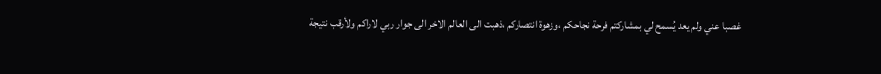غصبا عني ولم يعد يُسمح لي بمشاركتم فرحة نجاحكم ،وزهوة انتصاركم ،ذهبت الى العالم الاخر الى جوار ربي لاراكم ولأرقب نتيجة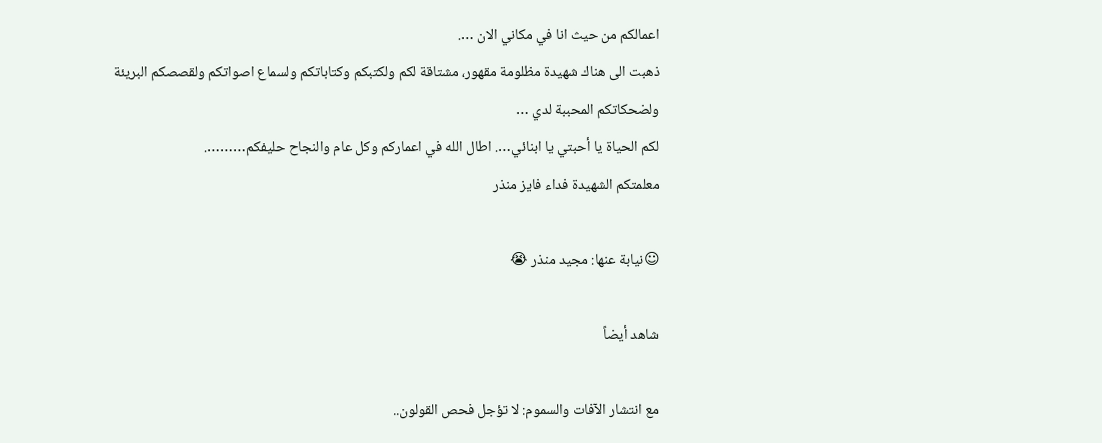اعمالكم من حيث انا في مكاني الان ….
ذهبت الى هناك شهيدة مظلومة مقهور، مشتاقة لكم ولكتبكم وكتاباتكم ولسماع اصواتكم ولقصصكم البريئة ولضحكاتكم المحببة لدي …
لكم الحياة يا أحبتي يا ابنائي…. اطال الله في اعماركم وكل عام والنجاح حليفكم……….
معلمتكم الشهيدة فداء فايز منذر

☺نيابة عنها: مجيد منذر 😭

شاهد أيضاً

مع انتشار الآفات والسموم: لا تؤجل فحص القولون..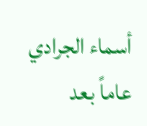أسماء الجرادي عاماً بعد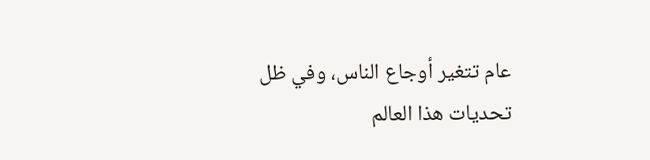عام تتغير أوجاع الناس، وفي ظل تحديات هذا العالم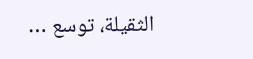الثقيلة، توسع …